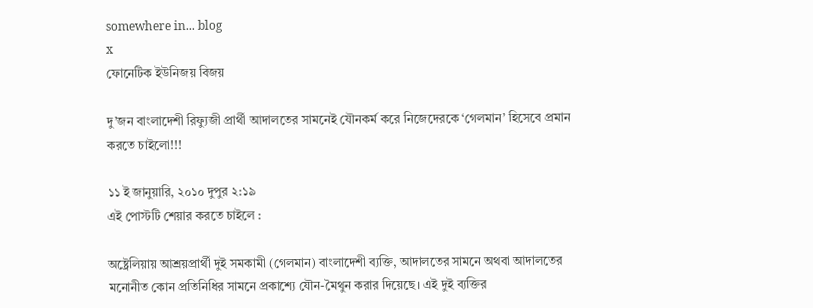somewhere in... blog
x
ফোনেটিক ইউনিজয় বিজয়

দু’জন বাংলাদেশী রিফ্যুজী প্রার্থী আদালতের সামনেই যৌনকর্ম করে নিজেদেরকে ‘গেলমান’ হিসেবে প্রমান করতে চাইলো!!!

১১ ই জানুয়ারি, ২০১০ দুপুর ২:১৯
এই পোস্টটি শেয়ার করতে চাইলে :

অষ্ট্রেলিয়ায় আশ্রয়প্রার্থী দুই সমকামী (গেলমান) বাংলাদেশী ব্যক্তি, আদালতের সামনে অথবা আদালতের মনোনীত কোন প্রতিনিধির সামনে প্রকাশ্যে যৌন-মৈথুন করার দিয়েছে। এই দুই ব্যক্তির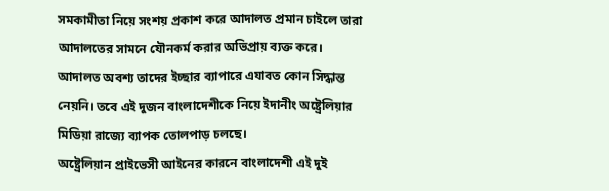সমকামীতা নিয়ে সংশয় প্রকাশ করে আদালত প্রমান চাইলে তারা আদালতের সামনে যৌনকর্ম করার অভিপ্রায় ব্যক্ত করে। আদালত অবশ্য তাদের ইচ্ছার ব্যাপারে এযাবত কোন সিদ্ধান্ত নেয়নি। তবে এই দুজন বাংলাদেশীকে নিয়ে ইদানীং অষ্ট্রেলিয়ার মিডিয়া রাজ্যে ব্যাপক তোলপাড় চলছে।
অষ্ট্রেলিয়ান প্রাইভেসী আইনের কারনে বাংলাদেশী এই দুই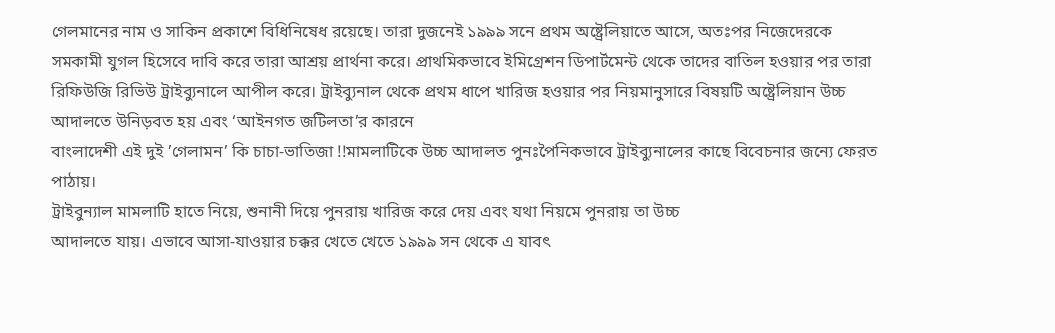গেলমানের নাম ও সাকিন প্রকাশে বিধিনিষেধ রয়েছে। তারা দুজনেই ১৯৯৯ সনে প্রথম অষ্ট্রেলিয়াতে আসে, অতঃপর নিজেদেরকে সমকামী যুগল হিসেবে দাবি করে তারা আশ্রয় প্রার্থনা করে। প্রাথমিকভাবে ইমিগ্রেশন ডিপার্টমেন্ট থেকে তাদের বাতিল হওয়ার পর তারা রিফিউজি রিভিউ ট্রাইব্যুনালে আপীল করে। ট্রাইব্যুনাল থেকে প্রথম ধাপে খারিজ হওয়ার পর নিয়মানুসারে বিষয়টি অষ্ট্রেলিয়ান উচ্চ আদালতে উনিড়বত হয় এবং ‘আইনগত জটিলতা’র কারনে
বাংলাদেশী এই দুই ’গেলামন’ কি চাচা-ভাতিজা !!মামলাটিকে উচ্চ আদালত পুনঃপৈনিকভাবে ট্রাইব্যুনালের কাছে বিবেচনার জন্যে ফেরত পাঠায়।
ট্রাইবুন্যাল মামলাটি হাতে নিয়ে, শুনানী দিয়ে পুনরায় খারিজ করে দেয় এবং যথা নিয়মে পুনরায় তা উচ্চ
আদালতে যায়। এভাবে আসা-যাওয়ার চক্কর খেতে খেতে ১৯৯৯ সন থেকে এ যাবৎ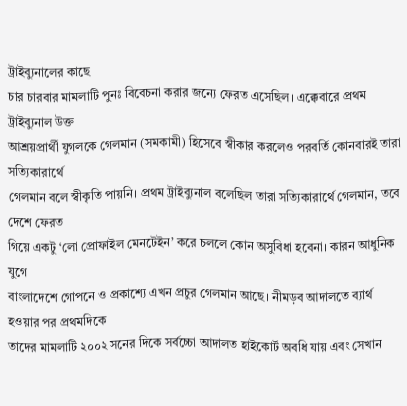ট্রাইব্যুনালের কাছে
চার চারবার মামলাটি পুনঃ বিবেচনা করার জন্যে ফেরত এসেছিল। এক্কেবারে প্রথম ট্রাইব্যুনাল উক্ত
আশ্রয়প্রার্থী যুগলকে গেলমান (সমকামী) হিসেবে স্বীকার করলেও পরবর্তি কোনবারই তারা সত্যিকারার্থে
গেলমান বলে স্বীকৃতি পায়নি। প্রথম ট্রাইব্যুনাল বলেছিল তারা সত্যিকারার্থে গেলমান, তবে দেশে ফেরত
গিয়ে একটু ‘লো প্রোফাইল মেনটেইন’ করে চললে কোন অসুবিধা হবেনা। কারন আধুনিক যুগে
বাংলাদেশে গোপনে ও প্রকাশ্যে এখন প্রচুর গেলমান আছে। নীমড়ব আদালতে ব্যার্থ হওয়ার পর প্রথমদিকে
তাদের মামলাটি ২০০২ সনের দিকে সর্বচ্চো আদালত হাইকোর্ট অবধি যায় এবং সেখান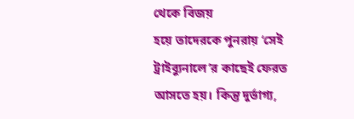থেকে বিজয়
হয়ে তাদেরকে পুনরায় ‘সেই ট্রাইব্যুনালে’র কাছেই ফেরত আসতে হয়। কিন্তু দুর্ভাগ্য,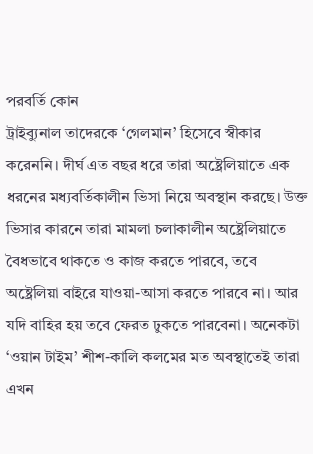পরবর্তি কোন
ট্রাইব্যুনাল তাদেরকে ‘গেলমান’ হিসেবে স্বীকার করেননি। দীর্ঘ এত বছর ধরে তারা অষ্ট্রেলিয়াতে এক ধরনের মধ্যবর্তিকালীন ভিসা নিয়ে অবস্থান করছে। উক্ত ভিসার কারনে তারা মামলা চলাকালীন অষ্ট্রেলিয়াতে বৈধভাবে থাকতে ও কাজ করতে পারবে, তবে অষ্ট্রেলিয়া বাইরে যাওয়া-আসা করতে পারবে না। আর যদি বাহির হয় তবে ফেরত ঢুকতে পারবেনা। অনেকটা ‘ওয়ান টাইম’ শীশ-কালি কলমের মত অবস্থাতেই তারা এখন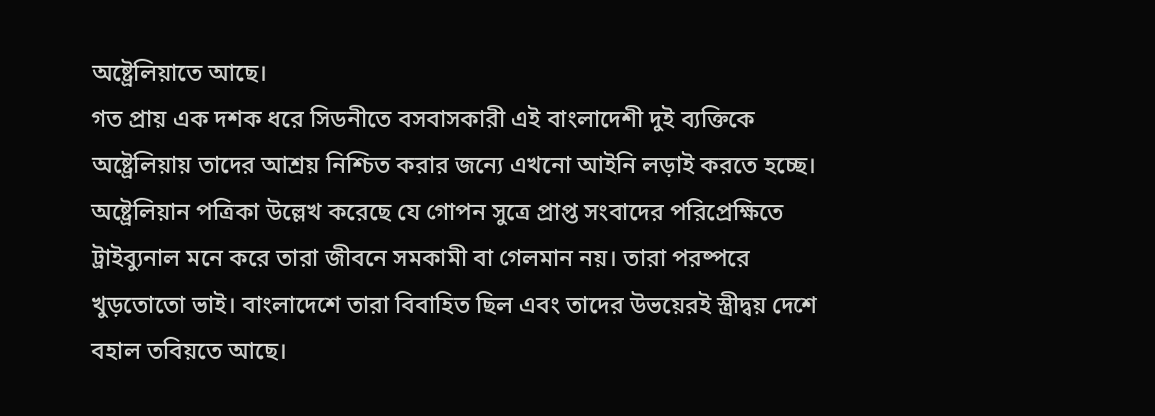অষ্ট্রেলিয়াতে আছে।
গত প্রায় এক দশক ধরে সিডনীতে বসবাসকারী এই বাংলাদেশী দুই ব্যক্তিকে অষ্ট্রেলিয়ায় তাদের আশ্রয় নিশ্চিত করার জন্যে এখনো আইনি লড়াই করতে হচ্ছে। অষ্ট্রেলিয়ান পত্রিকা উল্লেখ করেছে যে গোপন সুত্রে প্রাপ্ত সংবাদের পরিপ্রেক্ষিতে ট্রাইব্যুনাল মনে করে তারা জীবনে সমকামী বা গেলমান নয়। তারা পরষ্পরে খুড়তোতো ভাই। বাংলাদেশে তারা বিবাহিত ছিল এবং তাদের উভয়েরই স্ত্রীদ্বয় দেশে বহাল তবিয়তে আছে।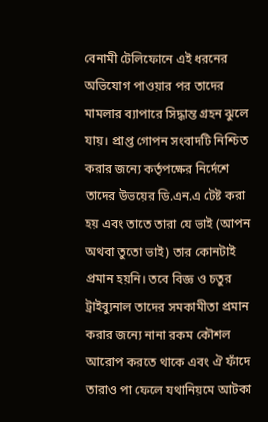বেনামী টেলিফোনে এই ধরনের অভিযোগ পাওয়ার পর তাদের মামলার ব্যাপারে সিদ্ধান্ত গ্রহন ঝুলে যায়। প্রাপ্ত গোপন সংবাদটি নিশ্চিত করার জন্যে কর্তৃপক্ষের নির্দেশে তাদের উভয়ের ডি.এন.এ টেষ্ট করা হয় এবং তাতে তারা যে ভাই (আপন অথবা তুতো ভাই) তার কোনটাই প্রমান হয়নি। তবে বিজ্ঞ ও চতুর ট্রাইব্যুনাল তাদের সমকামীতা প্রমান করার জন্যে নানা রকম কৌশল আরোপ করতে থাকে এবং ঐ ফাঁদে তারাও পা ফেলে যথানিয়মে আটকা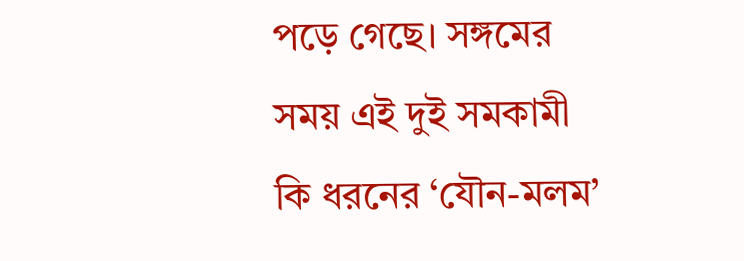পড়ে গেছে। সঙ্গমের সময় এই দুই সমকামী কি ধরনের ‘যৌন-মলম’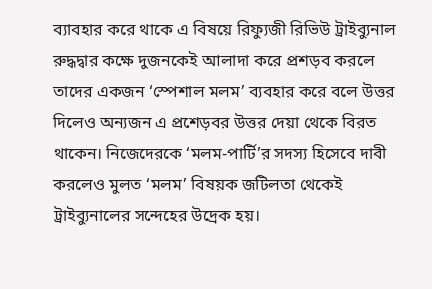ব্যাবহার করে থাকে এ বিষয়ে রিফ্যুজী রিভিউ ট্রাইব্যুনাল রুদ্ধদ্বার কক্ষে দুজনকেই আলাদা করে প্রশড়ব করলে তাদের একজন ‘স্পেশাল মলম’ ব্যবহার করে বলে উত্তর দিলেও অন্যজন এ প্রশেড়বর উত্তর দেয়া থেকে বিরত থাকেন। নিজেদেরকে ‘মলম-পার্টি’র সদস্য হিসেবে দাবী করলেও মুলত ‘মলম’ বিষয়ক জটিলতা থেকেই ট্রাইব্যুনালের সন্দেহের উদ্রেক হয়।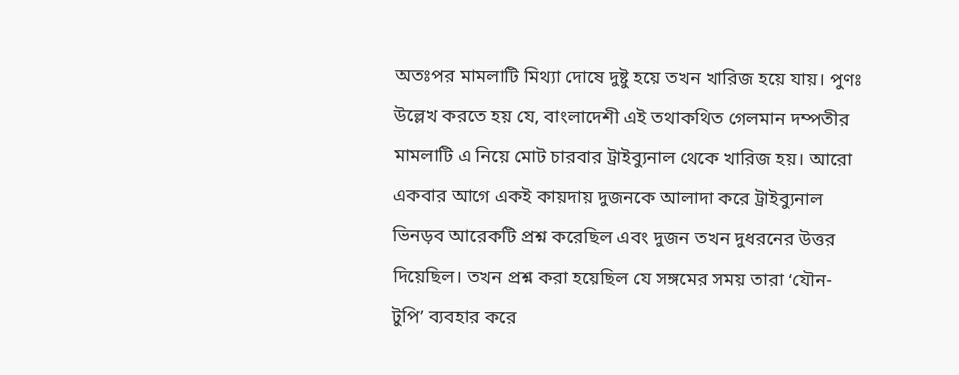অতঃপর মামলাটি মিথ্যা দোষে দুষ্টু হয়ে তখন খারিজ হয়ে যায়। পুণঃ উল্লেখ করতে হয় যে, বাংলাদেশী এই তথাকথিত গেলমান দম্পতীর মামলাটি এ নিয়ে মোট চারবার ট্রাইব্যুনাল থেকে খারিজ হয়। আরো একবার আগে একই কায়দায় দুজনকে আলাদা করে ট্রাইব্যুনাল ভিনড়ব আরেকটি প্রশ্ন করেছিল এবং দুজন তখন দুধরনের উত্তর দিয়েছিল। তখন প্রশ্ন করা হয়েছিল যে সঙ্গমের সময় তারা ‘যৌন-টুপি’ ব্যবহার করে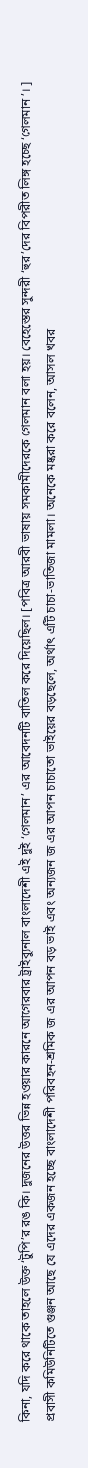কিনা, যদি করে থাকে তাহলে উক্ত ‘টুপি’র রঙ কি। দুজনের উত্তর ভিন্ন হওয়ার কারনে আগেরবার ট্রাইব্যুনাল বাংলাদেশী এই দুই ‘গেলমান’ এর আবেদনটি বাতিল করে দিয়েছিল। [পবিত্র আরবী ভাষায় সমকামীদেরকে গেলমান বলা হয়। বেহেস্তের সুন্দরী ‘হুর’দের বিপরীত লিঙ্গ হচ্ছে ‘গেলমান’। ]
প্রবাসী কমিউনিটিতে গুঞ্জন আছে যে এদের একজন হচ্ছে বাংলাদেশী পরিবহন-শ্রমিক জ এর আপন বড় ভাই এবং অন্যজন জ এর আপন চাচাতো ভাইয়ের বড়ছেলে, অর্থাৎ এটি চাচা-ভাতিজা মামলা। অনেকে মষ্করা করে বলেন, আসল খবর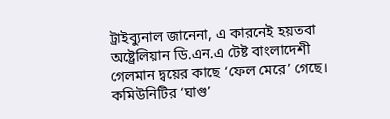ট্রাইব্যুনাল জানেনা, এ কারনেই হয়তবা অষ্ট্রেলিয়ান ডি.এন.এ টেষ্ট বাংলাদেশী গেলমান দ্বয়ের কাছে ‘ফেল মেরে’ গেছে। কমিউনিটির ‘ঘাগু’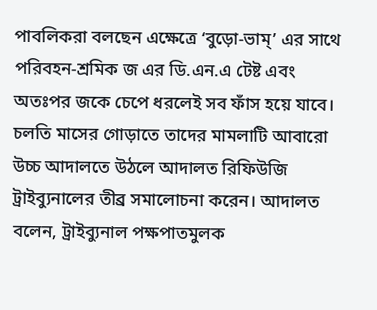পাবলিকরা বলছেন এক্ষেত্রে ‘বুড়ো-ভাম্’ এর সাথে পরিবহন-শ্রমিক জ এর ডি.এন.এ টেষ্ট এবং অতঃপর জকে চেপে ধরলেই সব ফাঁস হয়ে যাবে।
চলতি মাসের গোড়াতে তাদের মামলাটি আবারো উচ্চ আদালতে উঠলে আদালত রিফিউজি ট্রাইব্যুনালের তীব্র সমালোচনা করেন। আদালত বলেন, ট্রাইব্যুনাল পক্ষপাতমুলক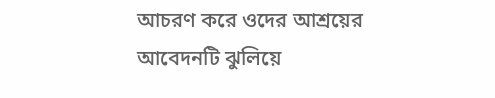আচরণ করে ওদের আশ্রয়ের আবেদনটি ঝুলিয়ে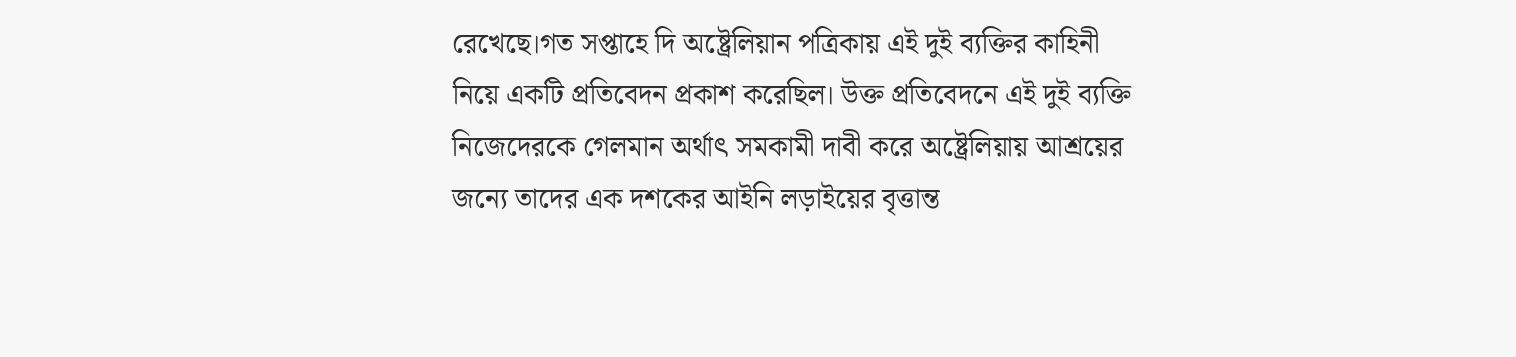রেখেছে।গত সপ্তাহে দি অষ্ট্রেলিয়ান পত্রিকায় এই দুই ব্যক্তির কাহিনী নিয়ে একটি প্রতিবেদন প্রকাশ করেছিল। উক্ত প্রতিবেদনে এই দুই ব্যক্তি নিজেদেরকে গেলমান অর্থাৎ সমকামী দাবী করে অষ্ট্রেলিয়ায় আশ্রয়ের জন্যে তাদের এক দশকের আইনি লড়াইয়ের বৃত্তান্ত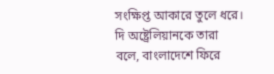সংক্ষিপ্ত আকারে তুলে ধরে। দি অষ্ট্রেলিয়ানকে তারা বলে, বাংলাদেশে ফিরে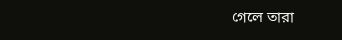গেলে তারা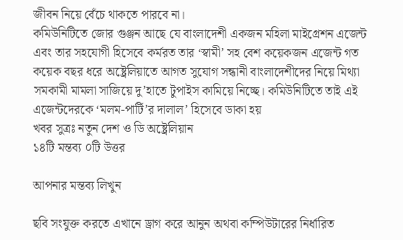জীবন নিয়ে বেঁচে থাকতে পারবে না।
কমিউনিটিতে জোর গুঞ্জন আছে যে বাংলাদেশী একজন মহিলা মাইগ্রেশন এজেন্ট এবং তার সহযোগী হিসেবে কর্মরত তার ‘স্বামী’ সহ বেশ কয়েকজন এজেন্ট গত কয়েক বছর ধরে অষ্ট্রেলিয়াতে আগত সুযোগ সন্ধানী বাংলাদেশীদের নিয়ে মিথ্যা সমকামী মামলা সাজিয়ে দু’হাতে টুপাইস কামিয়ে নিচ্ছে। কমিউনিটিতে তাই এই এজেন্টদেরকে ‘মলম-পার্টি’র দালাল’ হিসেবে ডাকা হয়
খবর সুত্রঃ নতুন দেশ ও ডি অষ্ট্রেলিয়ান
১৪টি মন্তব্য ০টি উত্তর

আপনার মন্তব্য লিখুন

ছবি সংযুক্ত করতে এখানে ড্রাগ করে আনুন অথবা কম্পিউটারের নির্ধারিত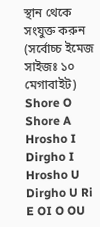স্থান থেকে সংযুক্ত করুন (সর্বোচ্চ ইমেজ সাইজঃ ১০ মেগাবাইট)
Shore O Shore A Hrosho I Dirgho I Hrosho U Dirgho U Ri E OI O OU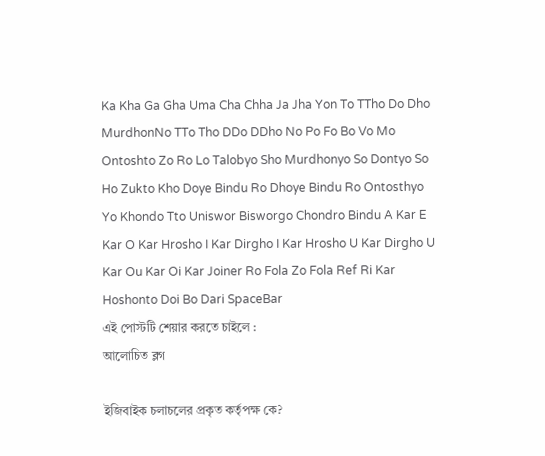Ka Kha Ga Gha Uma Cha Chha Ja Jha Yon To TTho Do Dho MurdhonNo TTo Tho DDo DDho No Po Fo Bo Vo Mo Ontoshto Zo Ro Lo Talobyo Sho Murdhonyo So Dontyo So Ho Zukto Kho Doye Bindu Ro Dhoye Bindu Ro Ontosthyo Yo Khondo Tto Uniswor Bisworgo Chondro Bindu A Kar E Kar O Kar Hrosho I Kar Dirgho I Kar Hrosho U Kar Dirgho U Kar Ou Kar Oi Kar Joiner Ro Fola Zo Fola Ref Ri Kar Hoshonto Doi Bo Dari SpaceBar
এই পোস্টটি শেয়ার করতে চাইলে :
আলোচিত ব্লগ

ইজিবাইক চলাচলের প্রকৃত কর্তৃপক্ষ কে?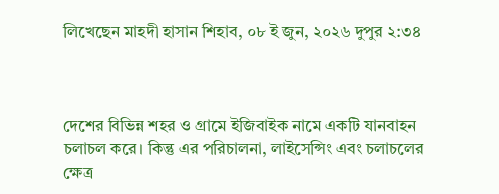লিখেছেন মাহদী হাসান শিহাব, ০৮ ই জুন, ২০২৬ দুপুর ২:৩৪



দেশের বিভিন্ন শহর ও গ্রামে ইজিবাইক নামে একটি যানবাহন চলাচল করে। কিন্তু এর পরিচালনা, লাইসেন্সিং এবং চলাচলের ক্ষেত্র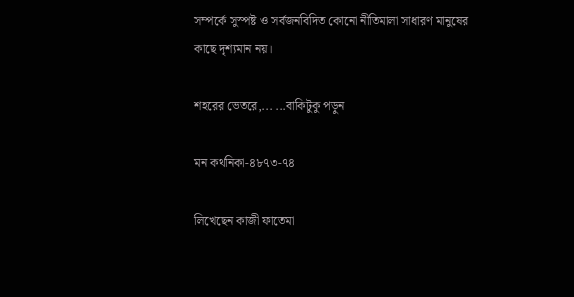সম্পর্কে সুস্পষ্ট ও সর্বজনবিদিত কোনো নীতিমালা সাধারণ মানুষের কাছে দৃশ্যমান নয়।

শহরের ভেতরে,... ...বাকিটুকু পড়ুন

মন কথনিকা-৪৮৭৩-৭৪

লিখেছেন কাজী ফাতেমা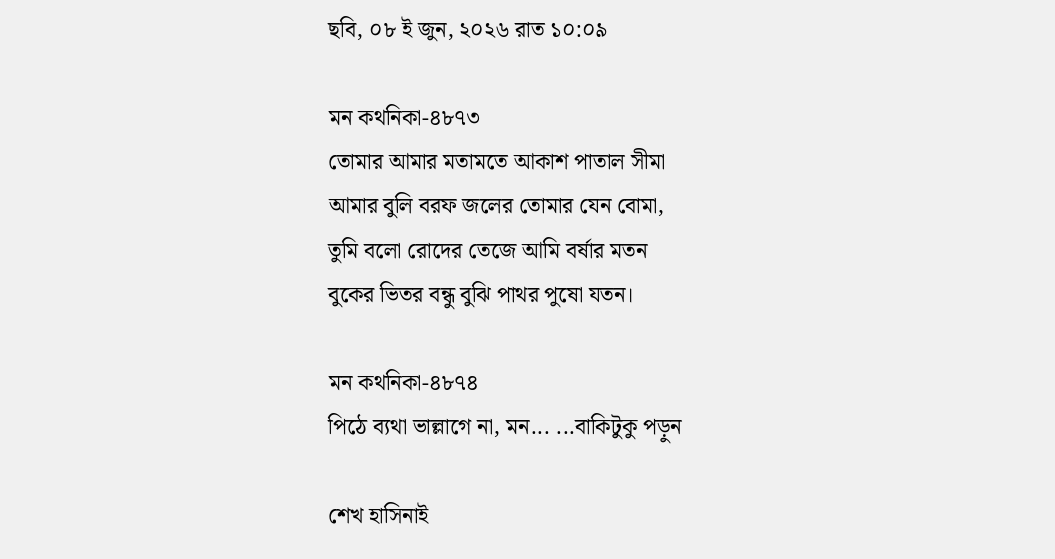ছবি, ০৮ ই জুন, ২০২৬ রাত ১০:০৯

মন কথনিকা-৪৮৭৩
তোমার আমার মতামতে আকাশ পাতাল সীমা
আমার বুলি বরফ জলের তোমার যেন বোমা,
তুমি বলো রোদের তেজে আমি বর্ষার মতন
বুকের ভিতর বন্ধু বুঝি পাথর পুষো যতন।

মন কথনিকা-৪৮৭৪
পিঠে ব্যথা ভাল্লাগে না, মন... ...বাকিটুকু পড়ুন

শেখ হাসিনাই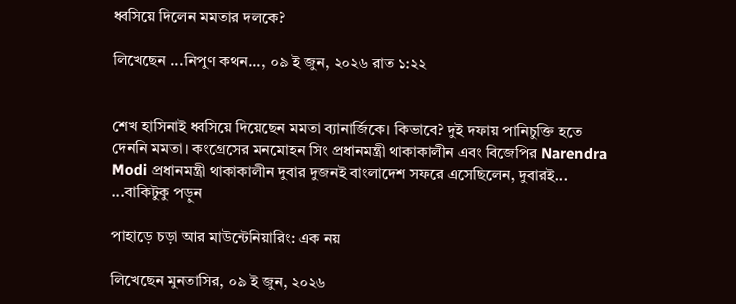ধ্বসিয়ে দিলেন মমতার দলকে?

লিখেছেন ...নিপুণ কথন..., ০৯ ই জুন, ২০২৬ রাত ১:২২


শেখ হাসিনাই ধ্বসিয়ে দিয়েছেন মমতা ব্যানার্জিকে। কিভাবে? দুই দফায় পানিচুক্তি হতে দেননি মমতা। কংগ্রেসের মনমোহন সিং প্রধানমন্ত্রী থাকাকালীন এবং বিজেপির Narendra Modi প্রধানমন্ত্রী থাকাকালীন দুবার দুজনই বাংলাদেশ সফরে এসেছিলেন, দুবারই... ...বাকিটুকু পড়ুন

পাহাড়ে চড়া আর মাউন্টেনিয়ারিং: এক নয়

লিখেছেন মুনতাসির, ০৯ ই জুন, ২০২৬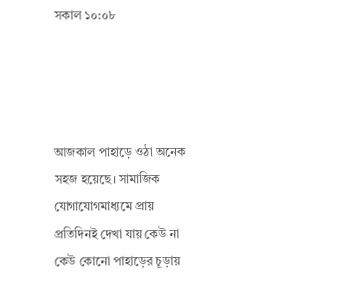সকাল ১০:০৮




আজকাল পাহাড়ে ওঠা অনেক সহজ হয়েছে। সামাজিক যোগাযোগমাধ্যমে প্রায় প্রতিদিনই দেখা যায় কেউ না কেউ কোনো পাহাড়ের চূড়ায়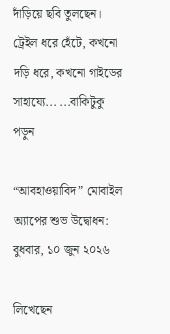দাঁড়িয়ে ছবি তুলছেন। ট্রেইল ধরে হেঁটে, কখনো দড়ি ধরে, কখনো গাইডের সাহায্যে... ...বাকিটুকু পড়ুন

“আবহাওয়াবিদ” মোবাইল অ্যাপের শুভ উদ্বোধন: বুধবার, ১০ জুন ২০২৬

লিখেছেন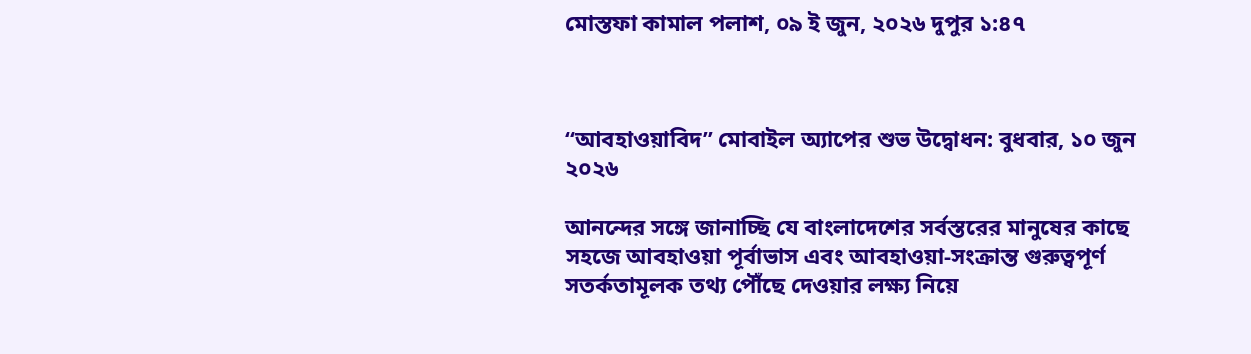মোস্তফা কামাল পলাশ, ০৯ ই জুন, ২০২৬ দুপুর ১:৪৭



“আবহাওয়াবিদ” মোবাইল অ্যাপের শুভ উদ্বোধন: বুধবার, ১০ জুন ২০২৬

আনন্দের সঙ্গে জানাচ্ছি যে বাংলাদেশের সর্বস্তরের মানুষের কাছে সহজে আবহাওয়া পূর্বাভাস এবং আবহাওয়া-সংক্রান্ত গুরুত্বপূর্ণ সতর্কতামূলক তথ্য পৌঁছে দেওয়ার লক্ষ্য নিয়ে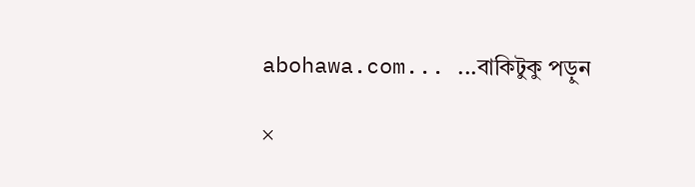abohawa.com... ...বাকিটুকু পড়ুন

×